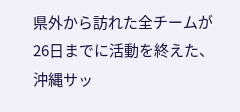県外から訪れた全チームが26日までに活動を終えた、沖縄サッ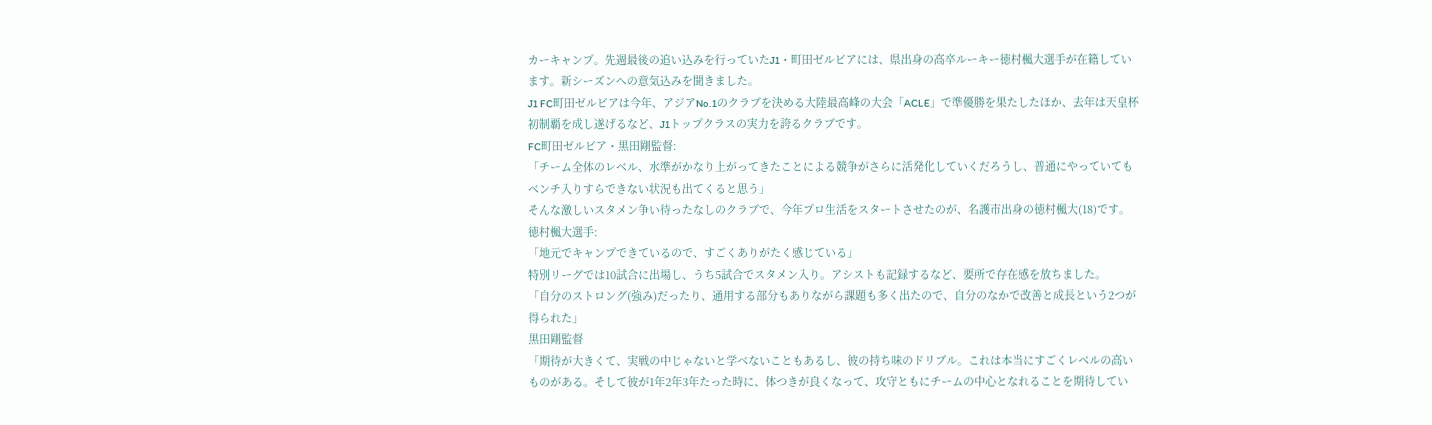カーキャンプ。先週最後の追い込みを行っていたJ1・町田ゼルビアには、県出身の高卒ルーキー徳村楓大選手が在籍しています。新シーズンへの意気込みを聞きました。
J1 FC町田ゼルビアは今年、アジアNo.1のクラブを決める大陸最高峰の大会「ACLE」で準優勝を果たしたほか、去年は天皇杯初制覇を成し遂げるなど、J1トップクラスの実力を誇るクラブです。
FC町田ゼルビア・黒田剛監督:
「チーム全体のレベル、水準がかなり上がってきたことによる競争がさらに活発化していくだろうし、普通にやっていてもベンチ入りすらできない状況も出てくると思う」
そんな激しいスタメン争い待ったなしのクラブで、今年プロ生活をスタートさせたのが、名護市出身の徳村楓大(18)です。
徳村楓大選手:
「地元でキャンプできているので、すごくありがたく感じている」
特別リーグでは10試合に出場し、うち5試合でスタメン入り。アシストも記録するなど、要所で存在感を放ちました。
「自分のストロング(強み)だったり、通用する部分もありながら課題も多く出たので、自分のなかで改善と成長という2つが得られた」
黒田剛監督
「期待が大きくて、実戦の中じゃないと学べないこともあるし、彼の持ち味のドリブル。これは本当にすごくレベルの高いものがある。そして彼が1年2年3年たった時に、体つきが良くなって、攻守ともにチームの中心となれることを期待してい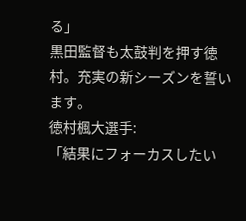る」
黒田監督も太鼓判を押す徳村。充実の新シーズンを誓います。
徳村楓大選手:
「結果にフォーカスしたい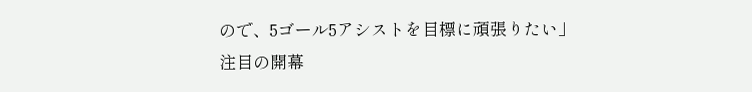ので、5ゴール5アシストを目標に頑張りたい」
注目の開幕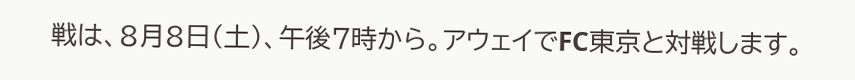戦は、8月8日(土)、午後7時から。アウェイでFC東京と対戦します。